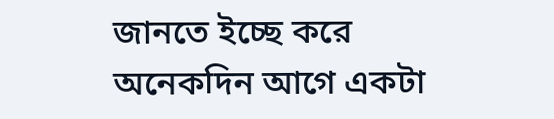জানতে ইচ্ছে করে
অনেকদিন আগে একটা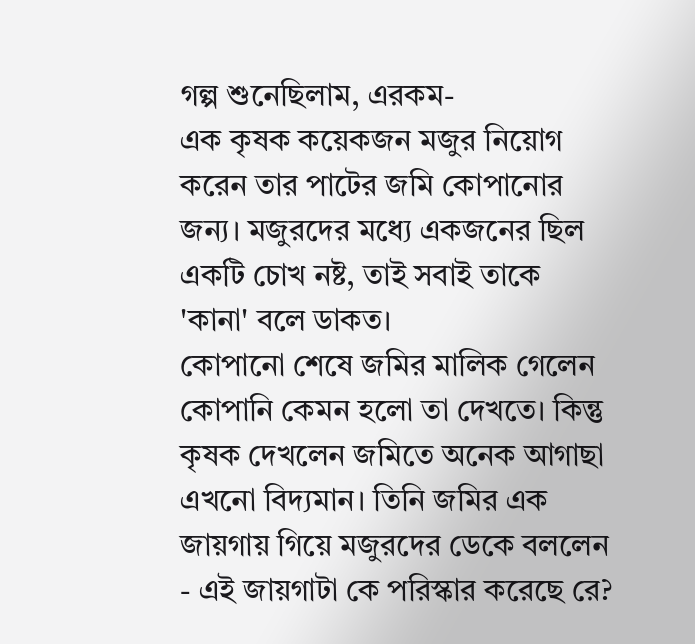গল্প শুনেছিলাম, এরকম-
এক কৃষক কয়েকজন মজুর নিয়োগ করেন তার পাটের জমি কোপানোর জন্য। মজুরদের মধ্যে একজনের ছিল একটি চোখ নষ্ট, তাই সবাই তাকে 'কানা' বলে ডাকত।
কোপানো শেষে জমির মালিক গেলেন কোপানি কেমন হলো তা দেখতে। কিন্তু কৃষক দেখলেন জমিতে অনেক আগাছা এখনো বিদ্যমান। তিনি জমির এক জায়গায় গিয়ে মজুরদের ডেকে বললেন - এই জায়গাটা কে পরিস্কার করেছে রে?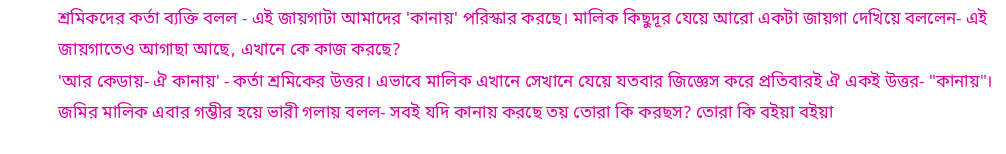শ্রমিকদের কর্তা ব্যক্তি বলল - এই জায়গাটা আমাদের 'কানায়' পরিস্কার করছে। মালিক কিছুদূর যেয়ে আরো একটা জায়গা দেখিয়ে বললেন- এই জায়গাতেও আগাছা আছে, এখানে কে কাজ করছে?
'আর কেডায়- ঐ কানায়' - কর্তা শ্রমিকের উত্তর। এভাবে মালিক এখানে সেখানে যেয়ে যতবার জিজ্ঞেস করে প্রতিবারই ঐ একই উত্তর- "কানায়"।
জমির মালিক এবার গম্ভীর হয়ে ভারী গলায় বলল- সবই যদি কানায় করছে তয় তোরা কি করছস? তোরা কি বইয়া বইয়া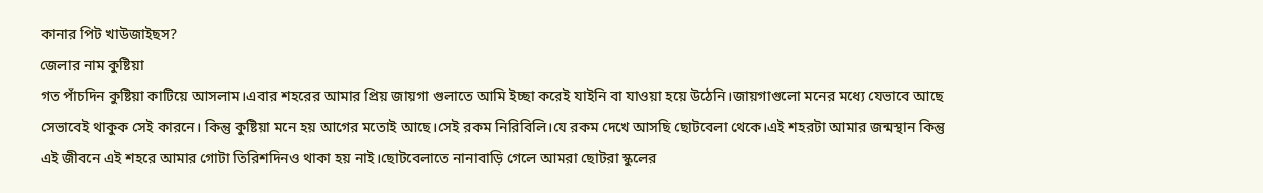কানার পিট খাউজাইছস?
জেলার নাম কুষ্টিয়া
গত পাঁচদিন কুষ্টিয়া কাটিয়ে আসলাম।এবার শহরের আমার প্রিয় জায়গা গুলাতে আমি ইচ্ছা করেই যাইনি বা যাওয়া হয়ে উঠেনি।জায়গাগুলো মনের মধ্যে যেভাবে আছে সেভাবেই থাকুক সেই কারনে। কিন্তু কুষ্টিয়া মনে হয় আগের মতোই আছে।সেই রকম নিরিবিলি।যে রকম দেখে আসছি ছোটবেলা থেকে।এই শহরটা আমার জন্মস্থান কিন্তু এই জীবনে এই শহরে আমার গোটা তিরিশদিনও থাকা হয় নাই।ছোটবেলাতে নানাবাড়ি গেলে আমরা ছোটরা স্কুলের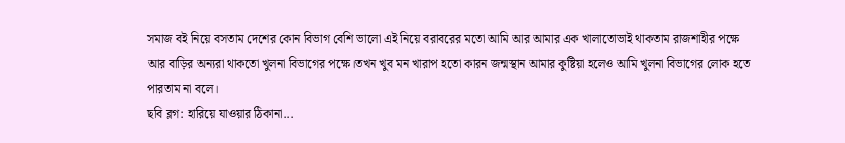সমাজ বই নিয়ে বসতাম দেশের কোন বিভাগ বেশি ভালো এই নিয়ে বরাবরের মতো আমি আর আমার এক খালাতোভাই থাকতাম রাজশাহীর পক্ষে আর বাড়ির অন্যরা থাকতো খুলনা বিভাগের পক্ষে।তখন খুব মন খারাপ হতো কারন জন্মস্থান আমার কুষ্টিয়া হলেও আমি খুলনা বিভাগের লোক হতে পারতাম না বলে।
ছবি ব্লগ: হারিয়ে যাওয়ার ঠিকানা...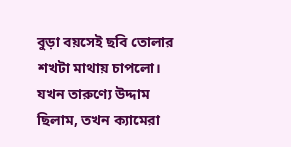বুড়া বয়সেই ছবি তোলার শখটা মাথায় চাপলো। যখন তারুণ্যে উদ্দাম ছিলাম, তখন ক্যামেরা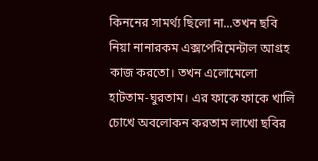কিননের সামর্থ্য ছিলো না...তখন ছবি নিয়া নানারকম এক্সপেরিমেন্টাল আগ্রহ কাজ করতো। তখন এলোমেলো হাটতাম-ঘুরতাম। এর ফাকে ফাকে খালি চোখে অবলোকন করতাম লাখো ছবির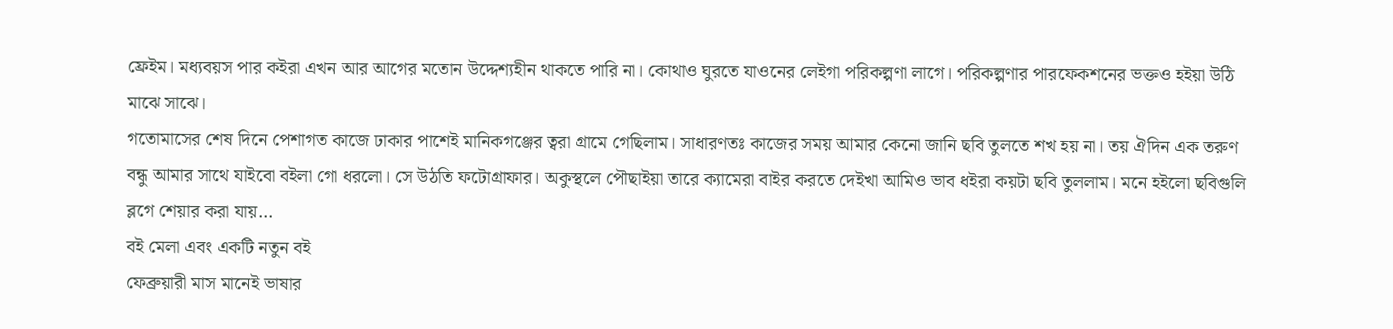ফ্রেইম। মধ্যবয়স পার কইরা এখন আর আগের মতোন উদ্দেশ্যহীন থাকতে পারি না। কোথাও ঘুরতে যাওনের লেইগা পরিকল্পণা লাগে। পরিকল্পণার পারফেকশনের ভক্তও হইয়া উঠি মাঝে সাঝে।
গতোমাসের শেষ দিনে পেশাগত কাজে ঢাকার পাশেই মানিকগঞ্জের ত্বরা গ্রামে গেছিলাম। সাধারণতঃ কাজের সময় আমার কেনো জানি ছবি তুলতে শখ হয় না। তয় ঐদিন এক তরুণ বন্ধু আমার সাথে যাইবো বইলা গো ধরলো। সে উঠতি ফটোগ্রাফার। অকুস্থলে পৌছাইয়া তারে ক্যামেরা বাইর করতে দেইখা আমিও ভাব ধইরা কয়টা ছবি তুললাম। মনে হইলো ছবিগুলি ব্লগে শেয়ার করা যায়...
বই মেলা এবং একটি নতুন বই
ফেব্রুয়ারী মাস মানেই ভাষার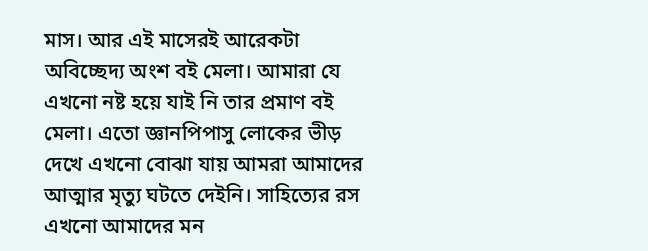মাস। আর এই মাসেরই আরেকটা অবিচ্ছেদ্য অংশ বই মেলা। আমারা যে এখনো নষ্ট হয়ে যাই নি তার প্রমাণ বই মেলা। এতো জ্ঞানপিপাসু লোকের ভীড় দেখে এখনো বোঝা যায় আমরা আমাদের আত্মার মৃত্যু ঘটতে দেইনি। সাহিত্যের রস এখনো আমাদের মন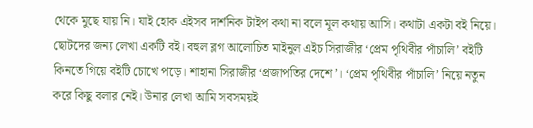থেকে মুছে যায় নি। যাই হোক এইসব দার্শনিক টাইপ কথা না বলে মূল কথায় আসি। কথাটা একটা বই নিয়ে। ছোটদের জন্য লেখা একটি বই। বহুল ব্লগ আলোচিত মাইনুল এইচ সিরাজীর ‘প্রেম পৃথিবীর পাঁচালি’ বইটি কিনতে গিয়ে বইটি চোখে পড়ে। শাহানা সিরাজীর ‘প্রজাপতির দেশে’। ‘প্রেম পৃথিবীর পাঁচালি’ নিয়ে নতুন করে কিছু বলার নেই। উনার লেখা আমি সবসময়ই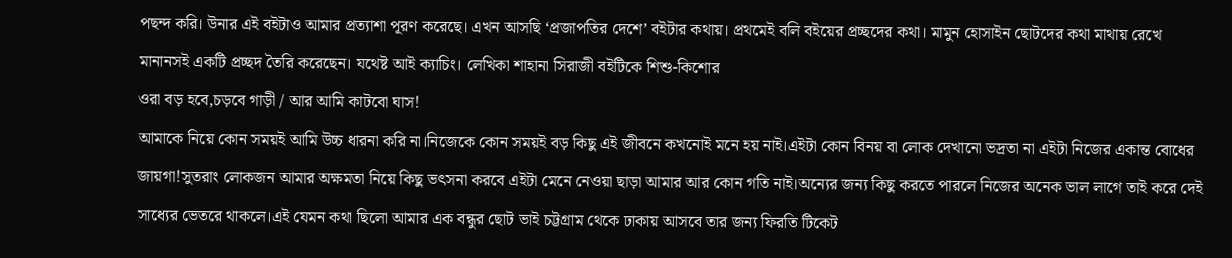পছন্দ করি। উনার এই বইটাও আমার প্রত্যাশা পূরণ করেছে। এখন আসছি ‘প্রজাপতির দেশে’ বইটার কথায়। প্রথমেই বলি বইয়ের প্রচ্ছদের কথা। মামুন হোসাইন ছোটদের কথা মাথায় রেখে মানানসই একটি প্রচ্ছদ তৈরি করেছেন। যথেষ্ট আই ক্যাচিং। লেখিকা শাহানা সিরাজী বইটিকে শিশু-কিশোর
ওরা বড় হবে,চড়বে গাড়ী / আর আমি কাটবো ঘাস!
আমাকে নিয়ে কোন সময়ই আমি উচ্চ ধারনা করি না।নিজেকে কোন সময়ই বড় কিছু এই জীবনে কখনোই মনে হয় নাই।এইটা কোন বিনয় বা লোক দেখানো ভদ্রতা না এইটা নিজের একান্ত বোধের জায়গা!সুতরাং লোকজন আমার অক্ষমতা নিয়ে কিছু ভৎসনা করবে এইটা মেনে নেওয়া ছাড়া আমার আর কোন গতি নাই।অন্যের জন্য কিছু করতে পারলে নিজের অনেক ভাল লাগে তাই করে দেই সাধ্যের ভেতরে থাকলে।এই যেমন কথা ছিলো আমার এক বন্ধুর ছোট ভাই চট্টগ্রাম থেকে ঢাকায় আসবে তার জন্য ফিরতি টিকেট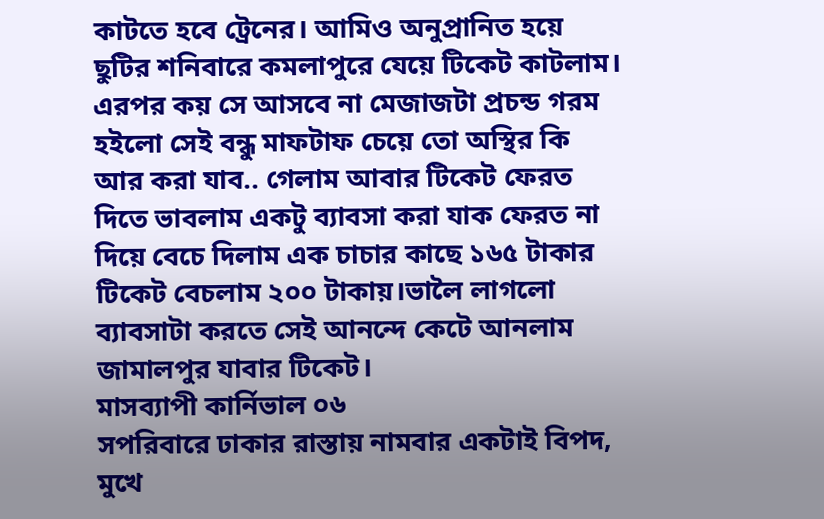কাটতে হবে ট্রেনের। আমিও অনুপ্রানিত হয়ে ছুটির শনিবারে কমলাপুরে যেয়ে টিকেট কাটলাম। এরপর কয় সে আসবে না মেজাজটা প্রচন্ড গরম হইলো সেই বন্ধু মাফটাফ চেয়ে তো অস্থির কি আর করা যাব.. গেলাম আবার টিকেট ফেরত দিতে ভাবলাম একটু ব্যাবসা করা যাক ফেরত না দিয়ে বেচে দিলাম এক চাচার কাছে ১৬৫ টাকার টিকেট বেচলাম ২০০ টাকায়।ভালৈ লাগলো ব্যাবসাটা করতে সেই আনন্দে কেটে আনলাম জামালপুর যাবার টিকেট।
মাসব্যাপী কার্নিভাল ০৬
সপরিবারে ঢাকার রাস্তায় নামবার একটাই বিপদ, মুখে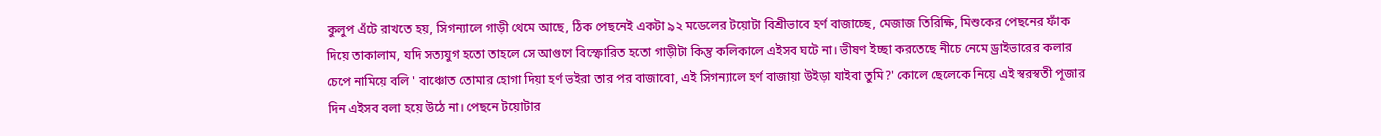কুলুপ এঁটে রাখতে হয়, সিগন্যালে গাড়ী থেমে আছে, ঠিক পেছনেই একটা ৯২ মডেলের টয়োটা বিশ্রীভাবে হর্ণ বাজাচ্ছে, মেজাজ তিরিক্ষি, মিশুকের পেছনের ফাঁক দিয়ে তাকালাম, যদি সত্যযুগ হতো তাহলে সে আগুণে বিস্ফোরিত হতো গাড়ীটা কিন্তু কলিকালে এইসব ঘটে না। ভীষণ ইচ্ছা করতেছে নীচে নেমে ড্রাইভারের কলার চেপে নামিয়ে বলি ' বাঞ্চোত তোমার হোগা দিয়া হর্ণ ভইরা তার পর বাজাবো, এই সিগন্যালে হর্ণ বাজায়া উইড়া যাইবা তুমি?' কোলে ছেলেকে নিয়ে এই স্বরস্বতী পূজার দিন এইসব বলা হয়ে উঠে না। পেছনে টয়োটার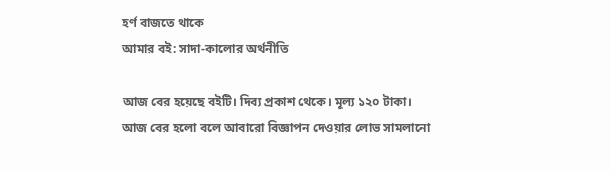হর্ণ বাজতে থাকে
আমার বই: সাদা-কালোর অর্থনীতি

আজ বের হয়েছে বইটি। দিব্য প্রকাশ থেকে। মূল্য ১২০ টাকা। আজ বের হলো বলে আবারো বিজ্ঞাপন দেওয়ার লোভ সামলানো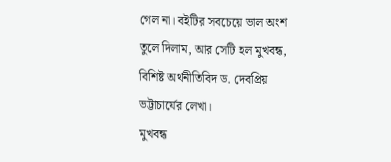গেল না। বইটির সবচেয়ে ভাল অংশ তুলে দিলাম, আর সেটি হল মুখবন্ধ, বিশিষ্ট অর্থনীতিবিদ ড. দেবপ্রিয় ভট্টাচার্যের লেখা।
মুখবন্ধ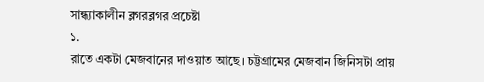সান্ধ্যাকালীন ব্লগরব্লগর প্রচেষ্টা
১.
রাতে একটা মেজবানের দাওয়াত আছে। চট্টগ্রামের মেজবান জিনিসটা প্রায়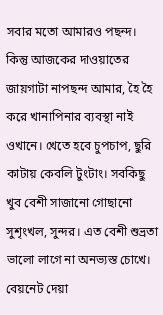সবার মতো আমারও পছন্দ। কিন্তু আজকের দাওয়াতের জায়গাটা নাপছন্দ আমার, হৈ হৈ করে খানাপিনার ব্যবস্থা নাই ওখানে। খেতে হবে চুপচাপ, ছুরি কাটায় কেবলি টুংটাং। সবকিছু খুব বেশী সাজানো গোছানো সুশৃংখল, সুন্দর। এত বেশী শুভ্রতা ভালো লাগে না অনভ্যস্ত চোখে। বেয়নেট দেয়া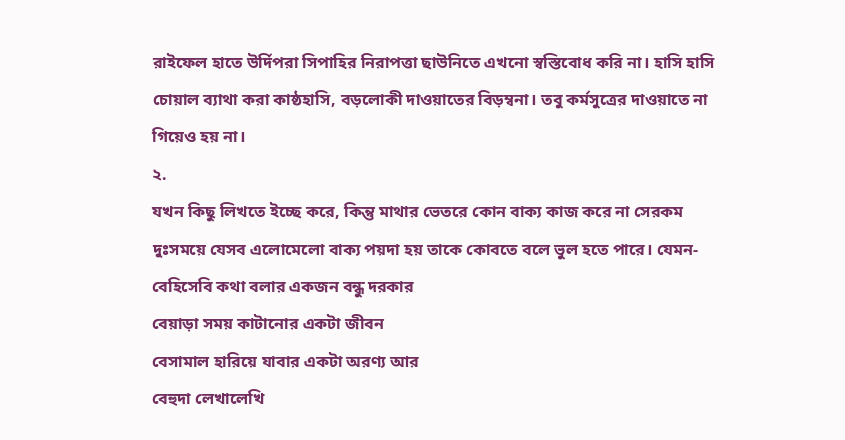রাইফেল হাতে উর্দিপরা সিপাহির নিরাপত্তা ছাউনিতে এখনো স্বস্তিবোধ করি না। হাসি হাসি চোয়াল ব্যাথা করা কাষ্ঠহাসি, বড়লোকী দাওয়াতের বিড়ম্বনা। তবু কর্মসুত্রের দাওয়াতে না গিয়েও হয় না।
২.
যখন কিছু লিখতে ইচ্ছে করে, কিন্তু মাথার ভেতরে কোন বাক্য কাজ করে না সেরকম দুঃসময়ে যেসব এলোমেলো বাক্য পয়দা হয় তাকে কোবতে বলে ভুল হতে পারে। যেমন-
বেহিসেবি কথা বলার একজন বন্ধু দরকার
বেয়াড়া সময় কাটানোর একটা জীবন
বেসামাল হারিয়ে যাবার একটা অরণ্য আর
বেহুদা লেখালেখি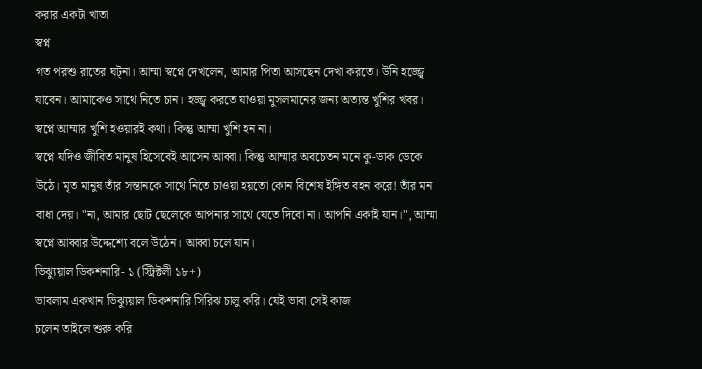করার একটা খাতা
স্বপ্ন
গত পরশু রাতের ঘট্না। আম্মা স্বপ্নে দেখলেন, আমার পিতা আসছেন দেখা করতে। উনি হজ্জ্বে যাবেন। আমাকেও সাথে নিতে চান। হজ্জ্ব করতে যাওয়া মুসলমানের জন্য অত্যন্ত খুশির খবর। স্বপ্নে আম্মার খুশি হওয়ারই কথা। কিন্তু আম্মা খুশি হন না।
স্বপ্নে যদিও জীবিত মানুষ হিসেবেই আসেন আব্বা। কিন্তু আম্মার অবচেতন মনে কু-ডাক ডেকে উঠে। মৃত মানুষ তাঁর সন্তানকে সাথে নিতে চাওয়া হয়তো কোন বিশেষ ইঙ্গিত বহন করে! তাঁর মন বাধা দেয়। "না, আমার ছোট ছেলেকে আপনার সাথে যেতে দিবো না। আপনি একাই যান।", আম্মা স্বপ্নে আব্বার উদ্দেশ্যে বলে উঠেন। আব্বা চলে যান।
ভিঝ্যুয়াল ডিকশনারি- ১ (স্ট্রিক্টলী ১৮+)
ভাবলাম একখান ভিঝ্যুয়াল ডিকশনারি সিরিঝ চালু করি। যেই ভাবা সেই কাজ
চলেন তাইলে শুরু করি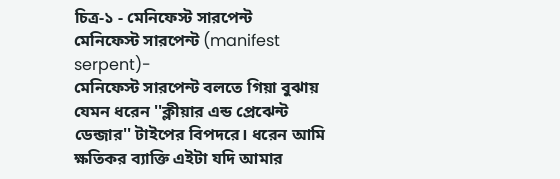চিত্র-১ - মেনিফেস্ট সারপেন্ট
মেনিফেস্ট সারপেন্ট (manifest serpent)-
মেনিফেস্ট সারপেন্ট বলতে গিয়া বুঝায় যেমন ধরেন ''ক্লীয়ার এন্ড প্রেঝেন্ট ডেন্জার'' টাইপের বিপদরে। ধরেন আমি ক্ষতিকর ব্যাক্তি এইটা যদি আমার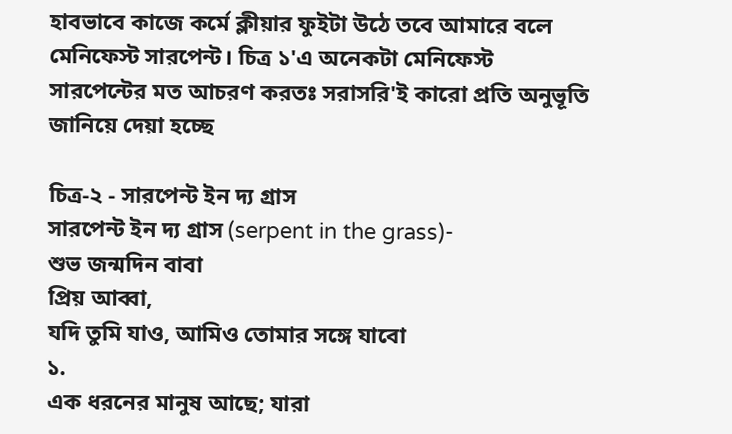হাবভাবে কাজে কর্মে ক্লীয়ার ফুইটা উঠে তবে আমারে বলে মেনিফেস্ট সারপেন্ট। চিত্র ১'এ অনেকটা মেনিফেস্ট সারপেন্টের মত আচরণ করতঃ সরাসরি'ই কারো প্রতি অনুভূতি জানিয়ে দেয়া হচ্ছে

চিত্র-২ - সারপেন্ট ইন দ্য গ্রাস
সারপেন্ট ইন দ্য গ্রাস (serpent in the grass)-
শুভ জন্মদিন বাবা
প্রিয় আব্বা,
যদি তুমি যাও, আমিও তোমার সঙ্গে যাবো
১.
এক ধরনের মানুষ আছে; যারা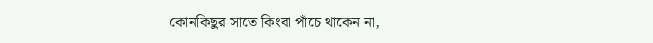কোনকিছুর সাতে কিংবা পাঁচে থাকেন না,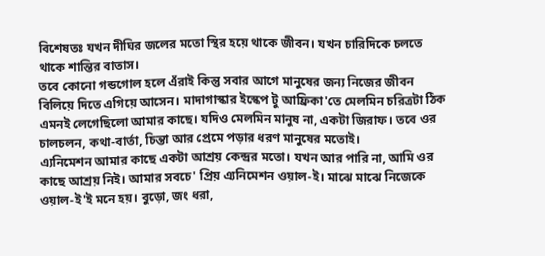বিশেষতঃ যখন দীঘির জলের মতো স্থির হয়ে থাকে জীবন। যখন চারিদিকে চলতে থাকে শান্তির বাতাস।
তবে কোনো গন্ডগোল হলে এঁরাই কিন্তু সবার আগে মানুষের জন্য নিজের জীবন বিলিয়ে দিতে এগিয়ে আসেন। মাদাগাস্কার ইস্কেপ টু আফ্রিকা'তে মেলমিন চরিত্রটা ঠিক এমনই লেগেছিলো আমার কাছে। যদিও মেলমিন মানুষ না, একটা জিরাফ। তবে ওর চালচলন, কথা-বার্তা, চিন্তা আর প্রেমে পড়ার ধরণ মানুষের মতোই।
এ্যনিমেশন আমার কাছে একটা আশ্রয় কেন্দ্রর মতো। যখন আর পারি না, আমি ওর কাছে আশ্রয় নিই। আমার সবচে' প্রিয় এ্যনিমেশন ওয়াল-ই। মাঝে মাঝে নিজেকে ওয়াল-ই'ই মনে হয়। বুড়ো, জং ধরা,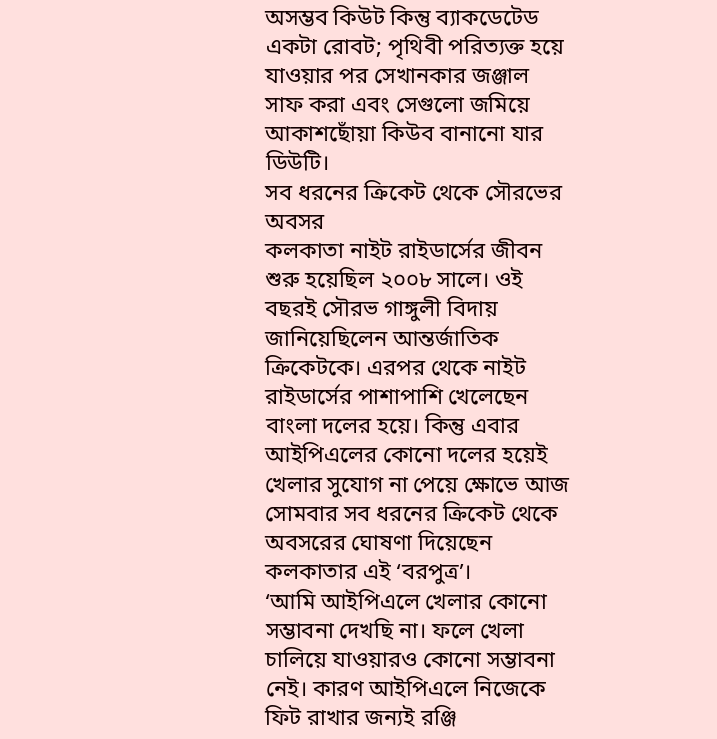অসম্ভব কিউট কিন্তু ব্যাকডেটেড একটা রোবট; পৃথিবী পরিত্যক্ত হয়ে যাওয়ার পর সেখানকার জঞ্জাল সাফ করা এবং সেগুলো জমিয়ে আকাশছোঁয়া কিউব বানানো যার ডিউটি।
সব ধরনের ক্রিকেট থেকে সৌরভের অবসর
কলকাতা নাইট রাইডার্সের জীবন শুরু হয়েছিল ২০০৮ সালে। ওই বছরই সৌরভ গাঙ্গুলী বিদায় জানিয়েছিলেন আন্তর্জাতিক ক্রিকেটকে। এরপর থেকে নাইট রাইডার্সের পাশাপাশি খেলেছেন বাংলা দলের হয়ে। কিন্তু এবার আইপিএলের কোনো দলের হয়েই খেলার সুযোগ না পেয়ে ক্ষোভে আজ সোমবার সব ধরনের ক্রিকেট থেকে অবসরের ঘোষণা দিয়েছেন কলকাতার এই ‘বরপুত্র’।
‘আমি আইপিএলে খেলার কোনো সম্ভাবনা দেখছি না। ফলে খেলা চালিয়ে যাওয়ারও কোনো সম্ভাবনা নেই। কারণ আইপিএলে নিজেকে ফিট রাখার জন্যই রঞ্জি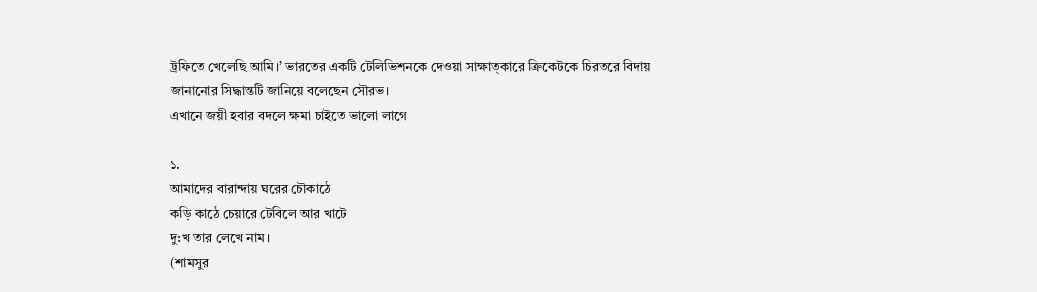ট্রফিতে খেলেছি আমি।’ ভারতের একটি টেলিভিশনকে দেওয়া সাক্ষাত্কারে ক্রিকেটকে চিরতরে বিদায় জানানোর সিদ্ধান্তটি জানিয়ে বলেছেন সৌরভ।
এখানে জয়ী হবার বদলে ক্ষমা চাইতে ভালো লাগে

১.
আমাদের বারান্দায় ঘরের চৌকাঠে
কড়ি কাঠে চেয়ারে টেবিলে আর খাটে
দু:খ তার লেখে নাম।
(শামসুর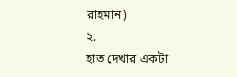রাহমান)
২.
হাত দেখার একটা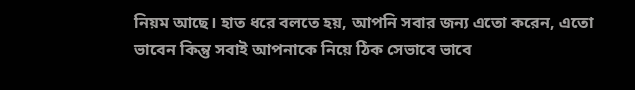নিয়ম আছে। হাত ধরে বলতে হয়, আপনি সবার জন্য এতো করেন, এতো ভাবেন কিন্তু সবাই আপনাকে নিয়ে ঠিক সেভাবে ভাবে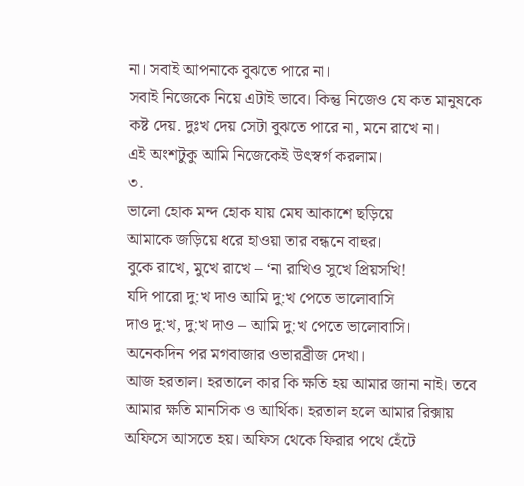না। সবাই আপনাকে বুঝতে পারে না।
সবাই নিজেকে নিয়ে এটাই ভাবে। কিন্তু নিজেও যে কত মানুষকে কষ্ট দেয়. দুঃখ দেয় সেটা বুঝতে পারে না, মনে রাখে না।
এই অংশটুকু আমি নিজেকেই উৎস্বর্গ করলাম।
৩.
ভালো হোক মন্দ হোক যায় মেঘ আকাশে ছড়িয়ে
আমাকে জড়িয়ে ধরে হাওয়া তার বন্ধনে বাহুর।
বুকে রাখে, মুখে রাখে – ‘না রাখিও সুখে প্রিয়সখি!
যদি পারো দু:খ দাও আমি দু:খ পেতে ভালোবাসি
দাও দু:খ, দু:খ দাও – আমি দু:খ পেতে ভালোবাসি।
অনেকদিন পর মগবাজার ওভারব্রীজ দেখা।
আজ হরতাল। হরতালে কার কি ক্ষতি হয় আমার জানা নাই। তবে আমার ক্ষতি মানসিক ও আর্থিক। হরতাল হলে আমার রিক্সায় অফিসে আসতে হয়। অফিস থেকে ফিরার পথে হেঁটে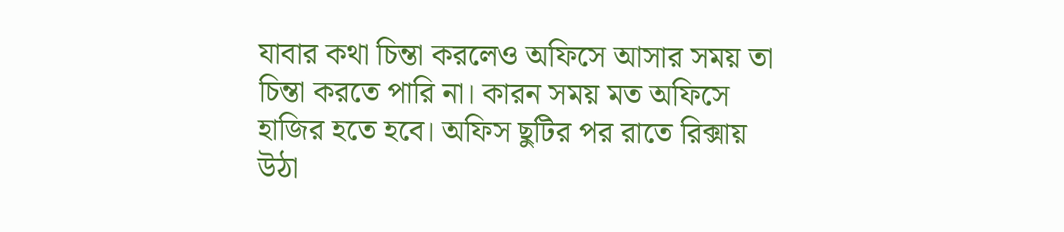যাবার কথা চিন্তা করলেও অফিসে আসার সময় তা চিন্তা করতে পারি না। কারন সময় মত অফিসে হাজির হতে হবে। অফিস ছুটির পর রাতে রিক্সায় উঠা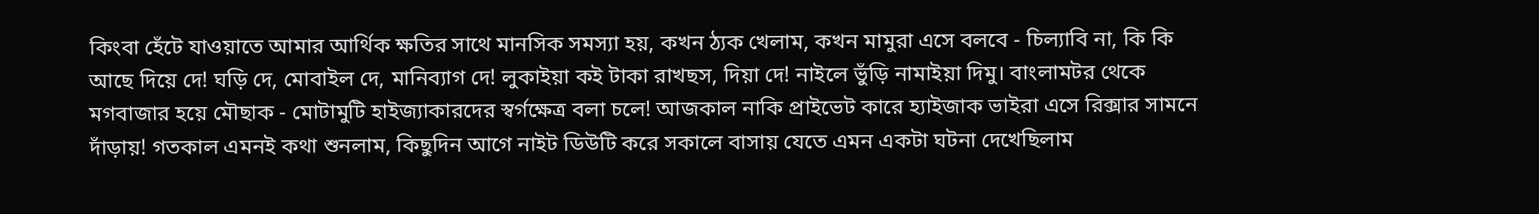কিংবা হেঁটে যাওয়াতে আমার আর্থিক ক্ষতির সাথে মানসিক সমস্যা হয়, কখন ঠ্যক খেলাম, কখন মামুরা এসে বলবে - চিল্যাবি না, কি কি আছে দিয়ে দে! ঘড়ি দে, মোবাইল দে, মানিব্যাগ দে! লুকাইয়া কই টাকা রাখছস, দিয়া দে! নাইলে ভুঁড়ি নামাইয়া দিমু। বাংলামটর থেকে মগবাজার হয়ে মৌছাক - মোটামুটি হাইজ্যাকারদের স্বর্গক্ষেত্র বলা চলে! আজকাল নাকি প্রাইভেট কারে হ্যাইজাক ভাইরা এসে রিক্সার সামনে দাঁড়ায়! গতকাল এমনই কথা শুনলাম, কিছুদিন আগে নাইট ডিউটি করে সকালে বাসায় যেতে এমন একটা ঘটনা দেখেছিলাম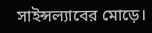সাইন্সল্যাবের মোড়ে।